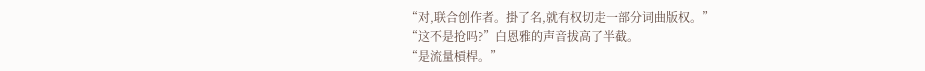“对,联合创作者。掛了名,就有权切走一部分词曲版权。”
“这不是抢吗?”白恩雅的声音拔高了半截。
“是流量槓桿。”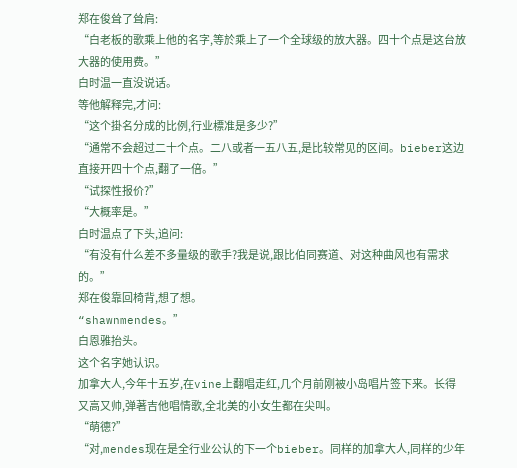郑在俊耸了耸肩:
“白老板的歌乘上他的名字,等於乘上了一个全球级的放大器。四十个点是这台放大器的使用费。”
白时温一直没说话。
等他解释完,才问:
“这个掛名分成的比例,行业標准是多少?”
“通常不会超过二十个点。二八或者一五八五,是比较常见的区间。bieber这边直接开四十个点,翻了一倍。”
“试探性报价?”
“大概率是。”
白时温点了下头,追问:
“有没有什么差不多量级的歌手?我是说,跟比伯同赛道、对这种曲风也有需求的。”
郑在俊靠回椅背,想了想。
“shawnmendes。”
白恩雅抬头。
这个名字她认识。
加拿大人,今年十五岁,在vine上翻唱走红,几个月前刚被小岛唱片签下来。长得又高又帅,弹著吉他唱情歌,全北美的小女生都在尖叫。
“萌德?”
“对,mendes现在是全行业公认的下一个bieber。同样的加拿大人,同样的少年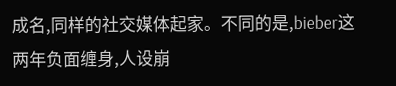成名,同样的社交媒体起家。不同的是,bieber这两年负面缠身,人设崩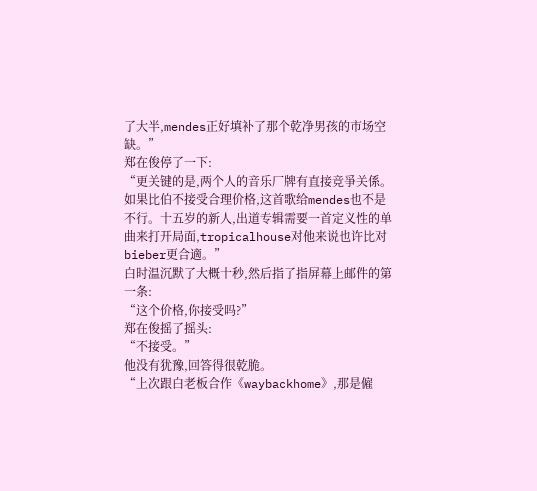了大半,mendes正好填补了那个乾净男孩的市场空缺。”
郑在俊停了一下:
“更关键的是,两个人的音乐厂牌有直接竞爭关係。如果比伯不接受合理价格,这首歌给mendes也不是不行。十五岁的新人,出道专辑需要一首定义性的单曲来打开局面,tropicalhouse对他来说也许比对bieber更合適。”
白时温沉默了大概十秒,然后指了指屏幕上邮件的第一条:
“这个价格,你接受吗?”
郑在俊摇了摇头:
“不接受。”
他没有犹豫,回答得很乾脆。
“上次跟白老板合作《waybackhome》,那是僱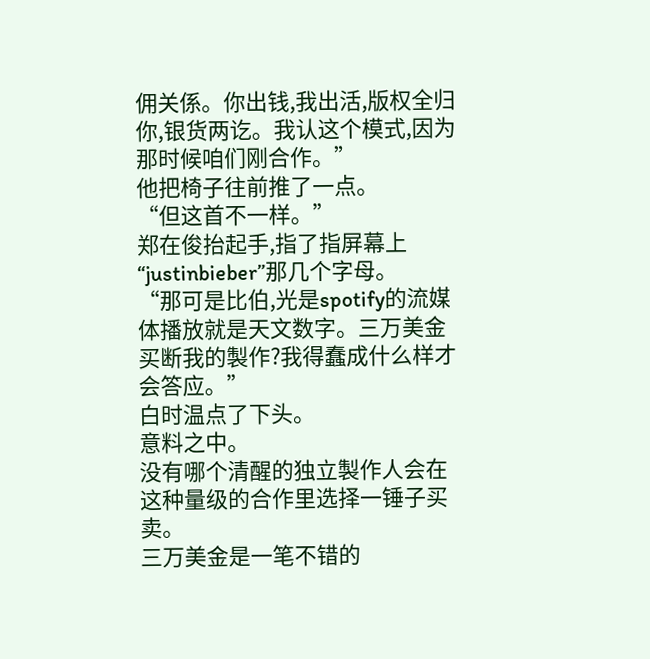佣关係。你出钱,我出活,版权全归你,银货两讫。我认这个模式,因为那时候咱们刚合作。”
他把椅子往前推了一点。
“但这首不一样。”
郑在俊抬起手,指了指屏幕上“justinbieber”那几个字母。
“那可是比伯,光是spotify的流媒体播放就是天文数字。三万美金买断我的製作?我得蠢成什么样才会答应。”
白时温点了下头。
意料之中。
没有哪个清醒的独立製作人会在这种量级的合作里选择一锤子买卖。
三万美金是一笔不错的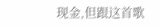现金,但跟这首歌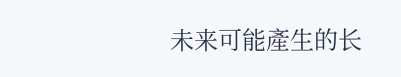未来可能產生的长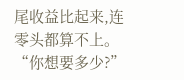尾收益比起来,连零头都算不上。
“你想要多少?”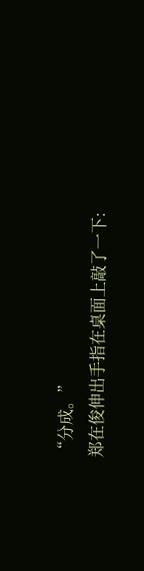“分成。”
郑在俊伸出手指在桌面上敲了一下: